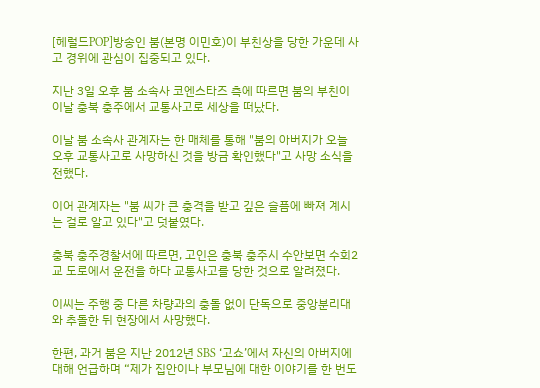[헤럴드POP]방송인 붐(본명 이민호)이 부친상을 당한 가운데 사고 경위에 관심이 집중되고 있다.

지난 3일 오후 붐 소속사 코엔스타즈 측에 따르면 붐의 부친이 이날 충북 충주에서 교통사고로 세상을 떠났다.

이날 붐 소속사 관계자는 한 매체를 통해 "붐의 아버지가 오늘 오후 교통사고로 사망하신 것을 방금 확인했다"고 사망 소식을 전했다.

이어 관계자는 "붐 씨가 큰 충격을 받고 깊은 슬픔에 빠져 계시는 걸로 알고 있다"고 덧붙였다.

충북 충주경찰서에 따르면, 고인은 충북 충주시 수안보면 수회2교 도로에서 운전을 하다 교통사고를 당한 것으로 알려졌다.

이씨는 주행 중 다른 차량과의 충돌 없이 단독으로 중앙분리대와 추돌한 뒤 현장에서 사망했다.

한편, 과거 붐은 지난 2012년 SBS ‘고쇼’에서 자신의 아버지에 대해 언급하며 “제가 집안이나 부모님에 대한 이야기를 한 번도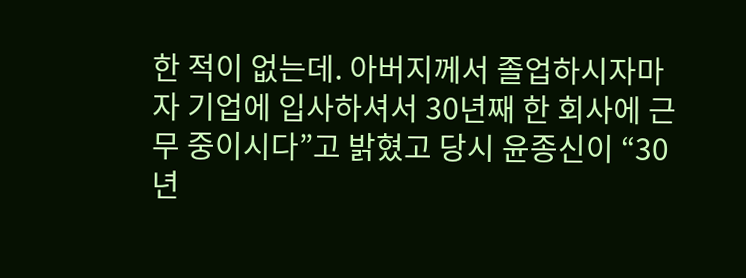한 적이 없는데. 아버지께서 졸업하시자마자 기업에 입사하셔서 30년째 한 회사에 근무 중이시다”고 밝혔고 당시 윤종신이 “30년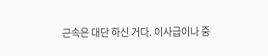근속은 대단 하신 거다. 이사급이나 중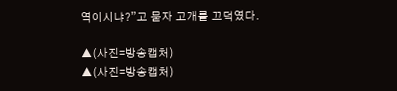역이시냐?”고 묻자 고개를 끄덕였다.

▲(사진=방송캡처)
▲(사진=방송캡처)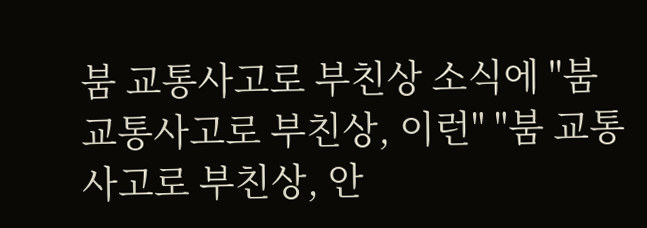붐 교통사고로 부친상 소식에 "붐 교통사고로 부친상, 이런" "붐 교통사고로 부친상, 안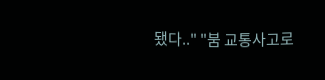됐다.." "붐 교통사고로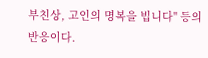부친상, 고인의 명복을 빕니다" 등의 반응이다.